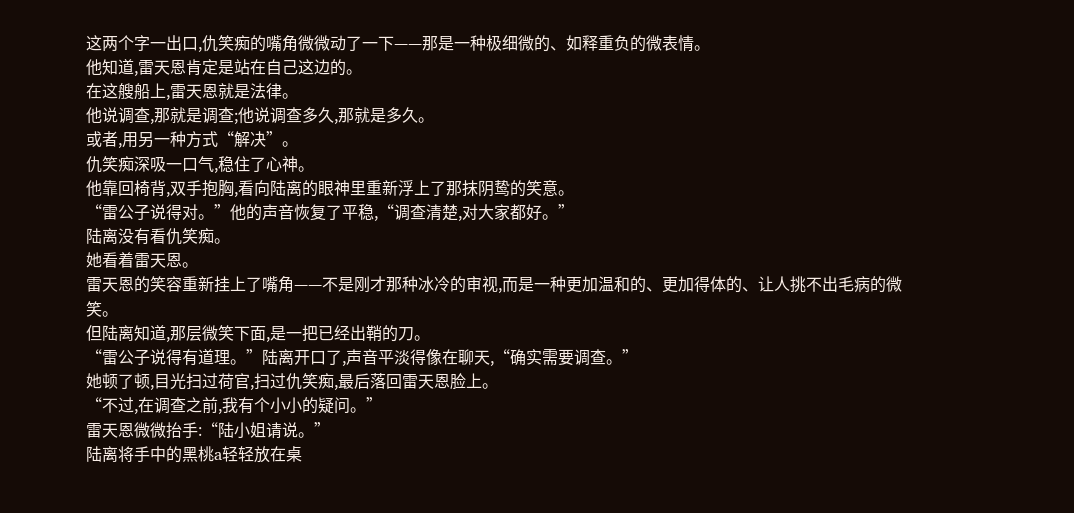这两个字一出口,仇笑痴的嘴角微微动了一下——那是一种极细微的、如释重负的微表情。
他知道,雷天恩肯定是站在自己这边的。
在这艘船上,雷天恩就是法律。
他说调查,那就是调查;他说调查多久,那就是多久。
或者,用另一种方式“解决”。
仇笑痴深吸一口气,稳住了心神。
他靠回椅背,双手抱胸,看向陆离的眼神里重新浮上了那抹阴鸷的笑意。
“雷公子说得对。”他的声音恢复了平稳,“调查清楚,对大家都好。”
陆离没有看仇笑痴。
她看着雷天恩。
雷天恩的笑容重新挂上了嘴角——不是刚才那种冰冷的审视,而是一种更加温和的、更加得体的、让人挑不出毛病的微笑。
但陆离知道,那层微笑下面,是一把已经出鞘的刀。
“雷公子说得有道理。”陆离开口了,声音平淡得像在聊天,“确实需要调查。”
她顿了顿,目光扫过荷官,扫过仇笑痴,最后落回雷天恩脸上。
“不过,在调查之前,我有个小小的疑问。”
雷天恩微微抬手:“陆小姐请说。”
陆离将手中的黑桃a轻轻放在桌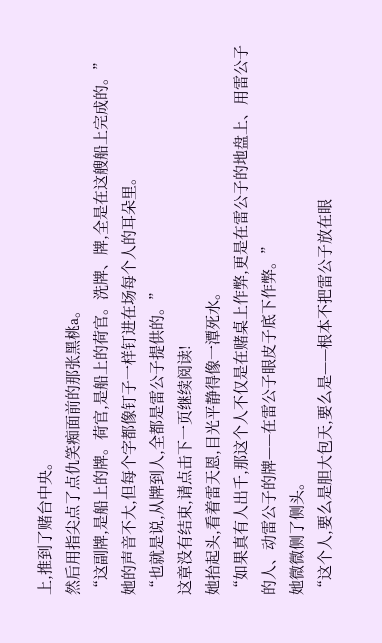上,推到了赌台中央。
然后用指尖点了点仇笑痴面前的那张黑桃a。
“这副牌,是船上的牌。荷官,是船上的荷官。洗牌、牌,全是在这艘船上完成的。”
她的声音不大,但每个字都像钉子一样钉进在场每个人的耳朵里。
“也就是说,从牌到人,全都是雷公子提供的。”
这章没有结束,请点击下一页继续阅读!
她抬起头,看着雷天恩,目光平静得像一潭死水。
“如果真有人出千,那这个人不仅是在赌桌上作弊,更是在雷公子的地盘上、用雷公子的人、动雷公子的牌——在雷公子眼皮子底下作弊。”
她微微侧了侧头。
“这个人,要么是胆大包天,要么是——根本不把雷公子放在眼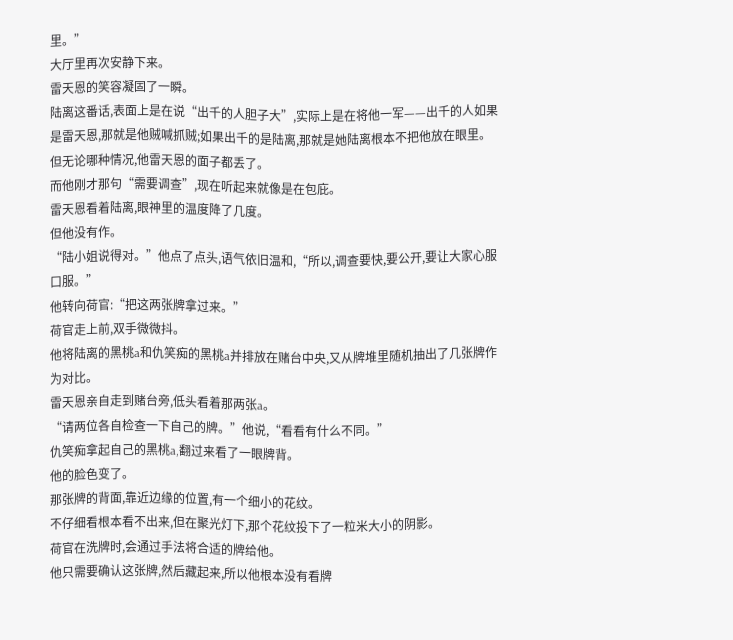里。”
大厅里再次安静下来。
雷天恩的笑容凝固了一瞬。
陆离这番话,表面上是在说“出千的人胆子大”,实际上是在将他一军——出千的人如果是雷天恩,那就是他贼喊抓贼;如果出千的是陆离,那就是她陆离根本不把他放在眼里。
但无论哪种情况,他雷天恩的面子都丢了。
而他刚才那句“需要调查”,现在听起来就像是在包庇。
雷天恩看着陆离,眼神里的温度降了几度。
但他没有作。
“陆小姐说得对。”他点了点头,语气依旧温和,“所以,调查要快,要公开,要让大家心服口服。”
他转向荷官:“把这两张牌拿过来。”
荷官走上前,双手微微抖。
他将陆离的黑桃a和仇笑痴的黑桃a并排放在赌台中央,又从牌堆里随机抽出了几张牌作为对比。
雷天恩亲自走到赌台旁,低头看着那两张a。
“请两位各自检查一下自己的牌。”他说,“看看有什么不同。”
仇笑痴拿起自己的黑桃a,翻过来看了一眼牌背。
他的脸色变了。
那张牌的背面,靠近边缘的位置,有一个细小的花纹。
不仔细看根本看不出来,但在聚光灯下,那个花纹投下了一粒米大小的阴影。
荷官在洗牌时,会通过手法将合适的牌给他。
他只需要确认这张牌,然后藏起来,所以他根本没有看牌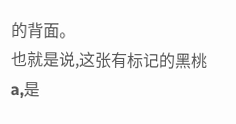的背面。
也就是说,这张有标记的黑桃a,是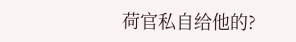荷官私自给他的?